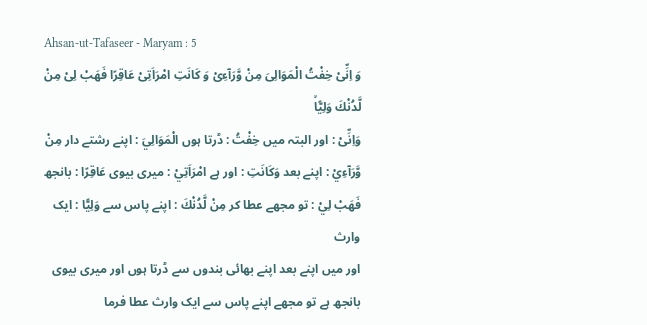Ahsan-ut-Tafaseer - Maryam : 5
وَ اِنِّیْ خِفْتُ الْمَوَالِیَ مِنْ وَّرَآءِیْ وَ كَانَتِ امْرَاَتِیْ عَاقِرًا فَهَبْ لِیْ مِنْ لَّدُنْكَ وَلِیًّاۙ
وَاِنِّىْ : اور البتہ میں خِفْتُ : ڈرتا ہوں الْمَوَالِيَ : اپنے رشتے دار مِنْ وَّرَآءِيْ : اپنے بعد وَكَانَتِ : اور ہے امْرَاَتِيْ : میری بیوی عَاقِرًا : بانجھ فَهَبْ لِيْ : تو مجھے عطا کر مِنْ لَّدُنْكَ : اپنے پاس سے وَلِيًّا : ایک وارث
اور میں اپنے بعد اپنے بھائی بندوں سے ڈرتا ہوں اور میری بیوی بانجھ ہے تو مجھے اپنے پاس سے ایک وارث عطا فرما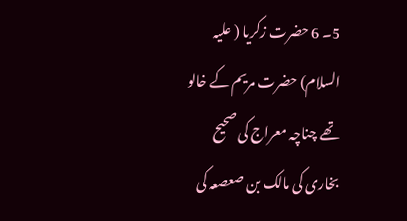5۔ 6 حضرت زکریا ( علیہ السلام) حضرت مریم کے خالو تھے چناچہ معراج کی صحیح بخاری کی مالک بن صعصعہ کی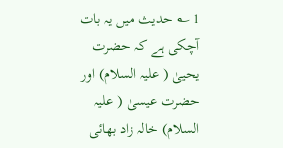1 ؎ حدیث میں یہ بات آچکی ہے کہ حضرت یحییٰ ( علیہ السلام) اور حضرت عیسیٰ ( علیہ السلام) خالہ زاد بھائی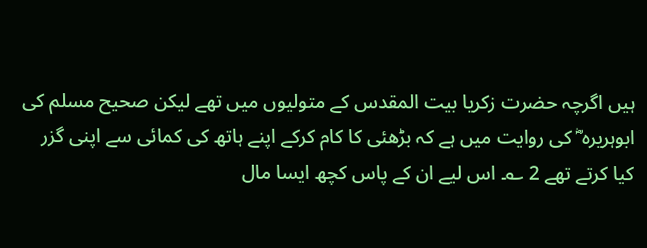ہیں اگرچہ حضرت زکریا بیت المقدس کے متولیوں میں تھے لیکن صحیح مسلم کی ابوہریرہ ؓ کی روایت میں ہے کہ بڑھئی کا کام کرکے اپنے ہاتھ کی کمائی سے اپنی گزر کیا کرتے تھے 2 ؎۔ اس لیے ان کے پاس کچھ ایسا مال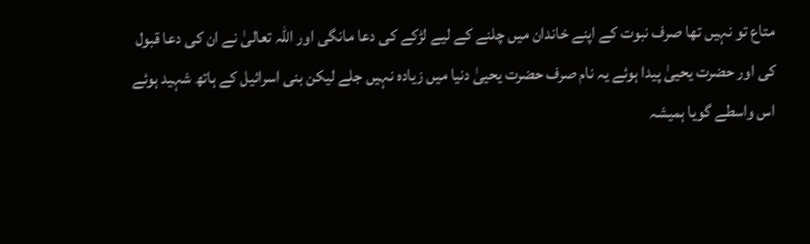متاع تو نہیں تھا صرف نبوت کے اپنے خاندان میں چلنے کے لیے لڑکے کی دعا مانگی اور اللہ تعالیٰ نے ان کی دعا قبول کی اور حضرت یحییٰ پیدا ہوئے یہ نام صرف حضرت یحییٰ دنیا میں زیادہ نہیں جلے لیکن بنی اسرائیل کے ہاتھ شہید ہوئے اس واسطے گویا ہمیشہ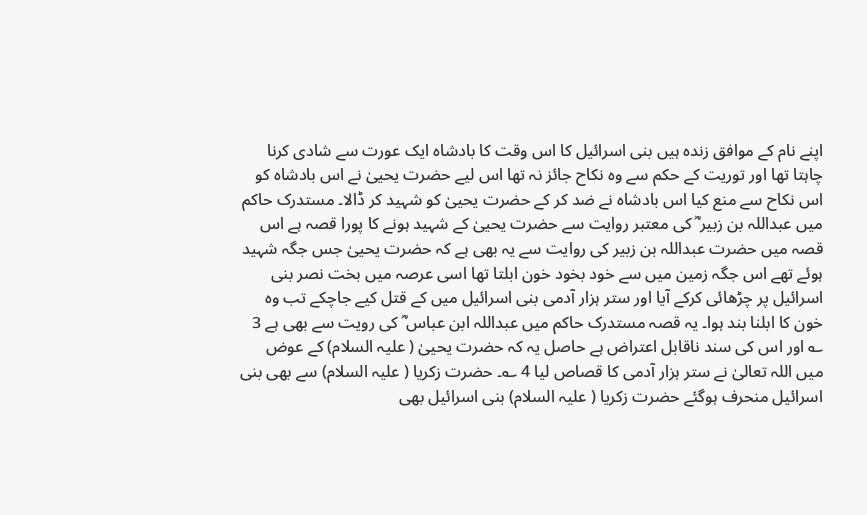اپنے نام کے موافق زندہ ہیں بنی اسرائیل کا اس وقت کا بادشاہ ایک عورت سے شادی کرنا چاہتا تھا اور توریت کے حکم سے وہ نکاح جائز نہ تھا اس لیے حضرت یحییٰ نے اس بادشاہ کو اس نکاح سے منع کیا اس بادشاہ نے ضد کر کے حضرت یحییٰ کو شہید کر ڈالا۔ مستدرک حاکم میں عبداللہ بن زبیر ؓ کی معتبر روایت سے حضرت یحییٰ کے شہید ہونے کا پورا قصہ ہے اس قصہ میں حضرت عبداللہ بن زبیر کی روایت سے یہ بھی ہے کہ حضرت یحییٰ جس جگہ شہید ہوئے تھے اس جگہ زمین میں سے خود بخود خون ابلتا تھا اسی عرصہ میں بخت نصر بنی اسرائیل پر چڑھائی کرکے آیا اور ستر ہزار آدمی بنی اسرائیل میں کے قتل کیے جاچکے تب وہ خون کا ابلنا بند ہوا۔ یہ قصہ مستدرک حاکم میں عبداللہ ابن عباس ؓ کی رویت سے بھی ہے 3 ؎ اور اس کی سند ناقابل اعتراض ہے حاصل یہ کہ حضرت یحییٰ ( علیہ السلام) کے عوض میں اللہ تعالیٰ نے ستر ہزار آدمی کا قصاص لیا 4 ؎۔ حضرت زکریا ( علیہ السلام) سے بھی بنی اسرائیل منحرف ہوگئے حضرت زکریا ( علیہ السلام) بنی اسرائیل بھی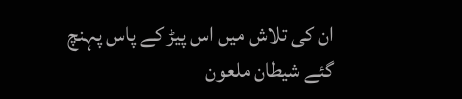ان کی تلاش میں اس پیڑ کے پاس پہنچ گئے شیطان ملعون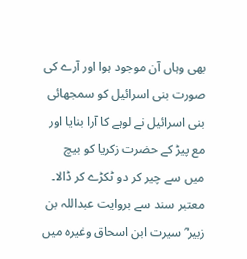بھی وہاں آن موجود ہوا اور آرے کی صورت بنی اسرائیل کو سمجھائی بنی اسرائیل نے لوہے کا آرا بنایا اور مع پیڑ کے حضرت زکریا کو بیچ میں سے چیر کر دو ٹکڑے کر ڈالا۔ معتبر سند سے بروایت عبداللہ بن زبیر ؓ سیرت ابن اسحاق وغیرہ میں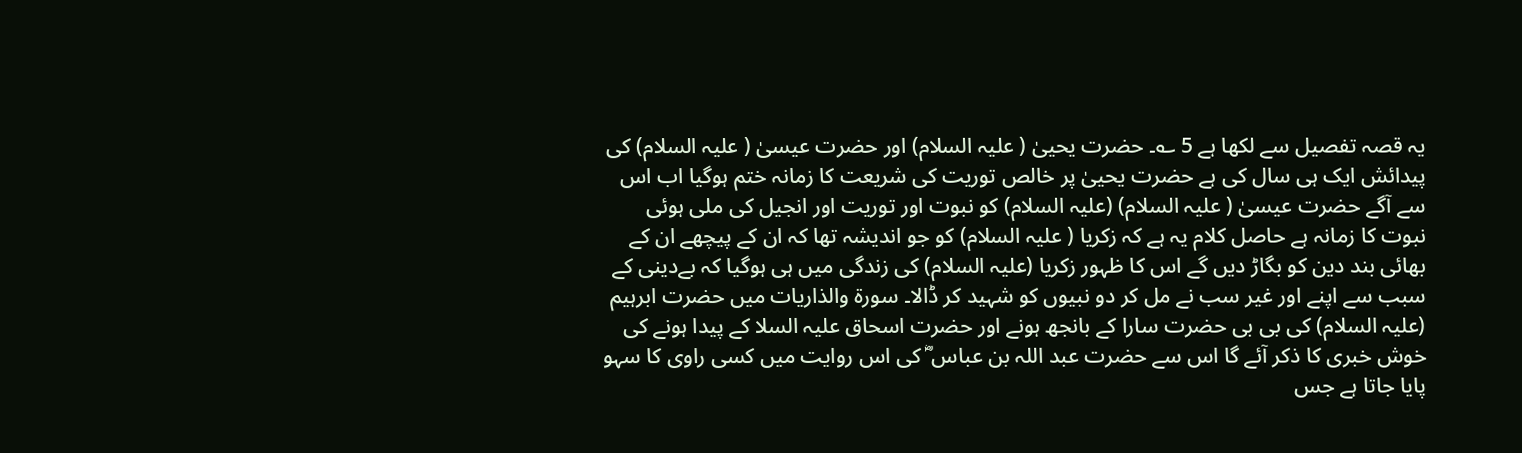یہ قصہ تفصیل سے لکھا ہے 5 ؎۔ حضرت یحییٰ ( علیہ السلام) اور حضرت عیسیٰ ( علیہ السلام) کی پیدائش ایک ہی سال کی ہے حضرت یحییٰ پر خالص توریت کی شریعت کا زمانہ ختم ہوگیا اب اس سے آگے حضرت عیسیٰ ( علیہ السلام) (علیہ السلام) کو نبوت اور توریت اور انجیل کی ملی ہوئی نبوت کا زمانہ ہے حاصل کلام یہ ہے کہ زکریا ( علیہ السلام) کو جو اندیشہ تھا کہ ان کے پیچھے ان کے بھائی بند دین کو بگاڑ دیں گے اس کا ظہور زکریا (علیہ السلام) کی زندگی میں ہی ہوگیا کہ بےدینی کے سبب سے اپنے اور غیر سب نے مل کر دو نبیوں کو شہید کر ڈالا۔ سورة والذاریات میں حضرت ابرہیم (علیہ السلام) کی بی بی حضرت سارا کے بانجھ ہونے اور حضرت اسحاق علیہ السلا کے پیدا ہونے کی خوش خبری کا ذکر آئے گا اس سے حضرت عبد اللہ بن عباس ؓ کی اس روایت میں کسی راوی کا سہو پایا جاتا ہے جس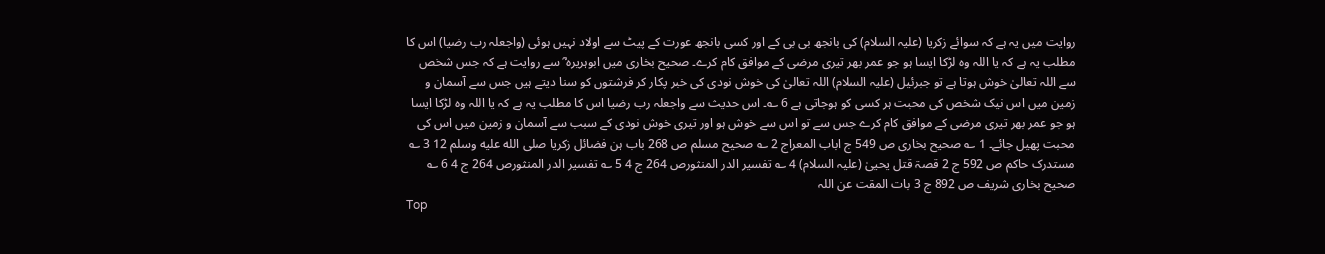روایت میں یہ ہے کہ سوائے زکریا (علیہ السلام) کی بانجھ بی بی کے اور کسی بانجھ عورت کے پیٹ سے اولاد نہیں ہوئی (واجعلہ رب رضیا) اس کا مطلب یہ ہے کہ یا اللہ وہ لڑکا ایسا ہو جو عمر بھر تیری مرضی کے موافق کام کرے۔ صحیح بخاری میں ابوہریرہ ؓ سے روایت ہے کہ جس شخص سے اللہ تعالیٰ خوش ہوتا ہے تو جبرئیل (علیہ السلام) اللہ تعالیٰ کی خوش نودی کی خبر پکار کر فرشتوں کو سنا دیتے ہیں جس سے آسمان و زمین میں اس نیک شخص کی محبت ہر کسی کو ہوجاتی ہے 6 ؎۔ اس حدیث سے واجعلہ رب رضیا اس کا مطلب یہ ہے کہ یا اللہ وہ لڑکا ایسا ہو جو عمر بھر تیری مرضی کے موافق کام کرے جس سے تو اس سے خوش ہو اور تیری خوش نودی کے سبب سے آسمان و زمین میں اس کی محبت پھیل جائے۔ 1 ؎ صحیح بخاری ص 549 ج اباب المعراج 2 ؎ صحیح مسلم ص 268 باب ہن فضائل زکریا صلى الله عليه وسلم 12 3 ؎ مستدرک حاکم ص 592 ج 2 قصۃ قتل یحییٰ (علیہ السلام) 4 ؎ تفسیر الدر المنثورص 264 ج 4 5 ؎ تفسیر الدر المنثورص 264 ج 4 6 ؎ صحیح بخاری شریف ص 892 ج 3 بات المقت عن اللہ
Top